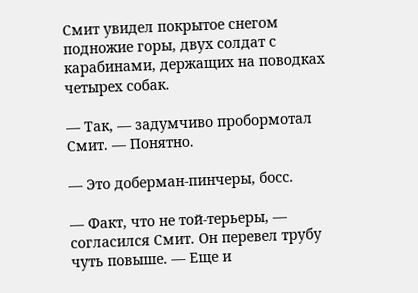Смит увидел покрытое снегом подножие горы, двух солдат с карабинами, держащих на поводках четырех собак.

— Так, — задумчиво пробормотал Смит. — Понятно.

— Это доберман-пинчеры, босс.

— Факт, что не той-терьеры, — согласился Смит. Он перевел трубу чуть повыше. — Еще и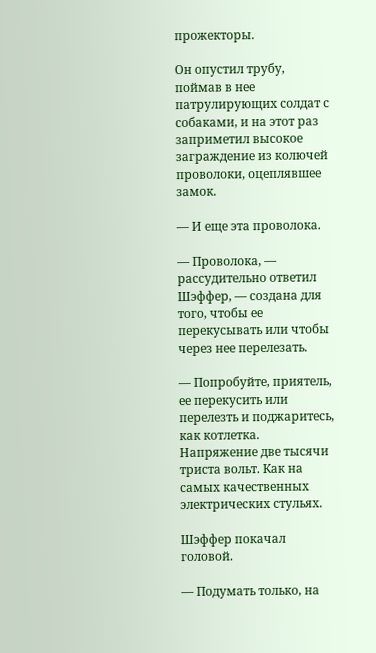прожекторы.

Он опустил трубу, поймав в нее патрулирующих солдат с собаками, и на этот раз заприметил высокое заграждение из колючей проволоки, оцеплявшее замок.

— И еще эта проволока.

— Проволока, — рассудительно ответил Шэффер, — создана для того, чтобы ее перекусывать или чтобы через нее перелезать.

— Попробуйте, приятель, ее перекусить или перелезть и поджаритесь, как котлетка. Напряжение две тысячи триста вольт. Как на самых качественных электрических стульях.

Шэффер покачал головой.

— Подумать только, на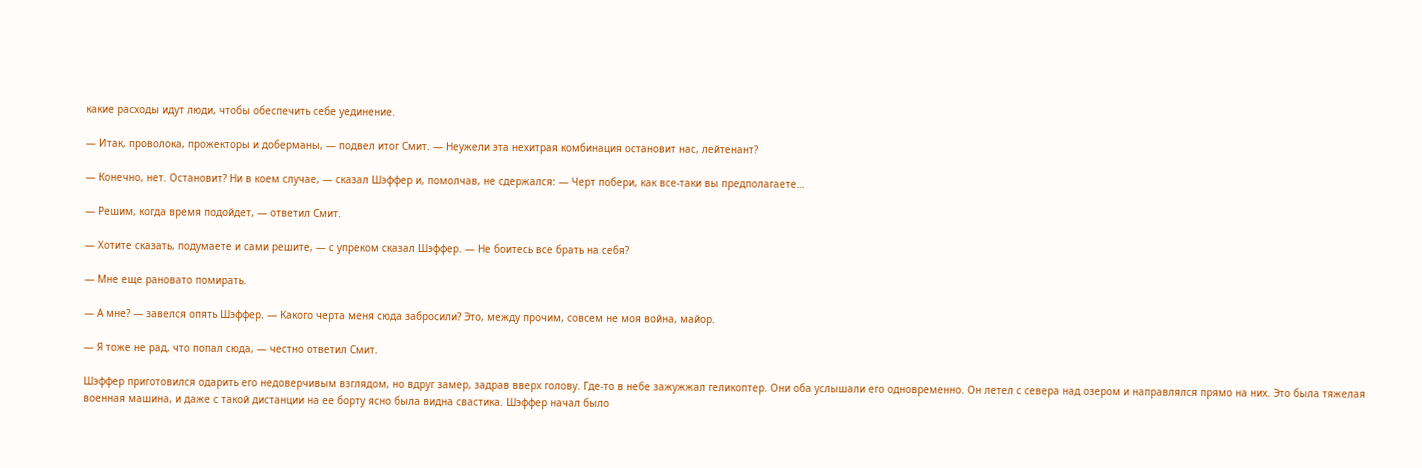какие расходы идут люди, чтобы обеспечить себе уединение.

— Итак, проволока, прожекторы и доберманы, — подвел итог Смит. — Неужели эта нехитрая комбинация остановит нас, лейтенант?

— Конечно, нет. Остановит? Ни в коем случае, — сказал Шэффер и, помолчав, не сдержался: — Черт побери, как все-таки вы предполагаете…

— Решим, когда время подойдет, — ответил Смит.

— Хотите сказать, подумаете и сами решите, — с упреком сказал Шэффер. — Не боитесь все брать на себя?

— Мне еще рановато помирать.

— А мне? — завелся опять Шэффер. — Какого черта меня сюда забросили? Это, между прочим, совсем не моя война, майор.

— Я тоже не рад, что попал сюда, — честно ответил Смит.

Шэффер приготовился одарить его недоверчивым взглядом, но вдруг замер, задрав вверх голову. Где-то в небе зажужжал геликоптер. Они оба услышали его одновременно. Он летел с севера над озером и направлялся прямо на них. Это была тяжелая военная машина, и даже с такой дистанции на ее борту ясно была видна свастика. Шэффер начал было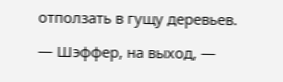отползать в гущу деревьев.

— Шэффер, на выход, —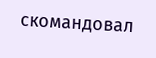скомандовал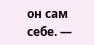он сам себе. —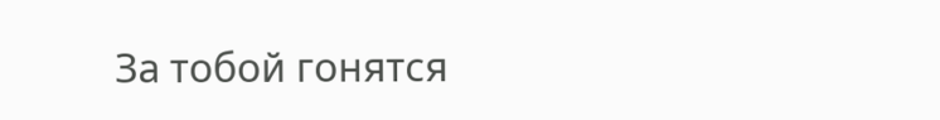За тобой гонятся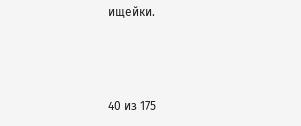ищейки.



40 из 175